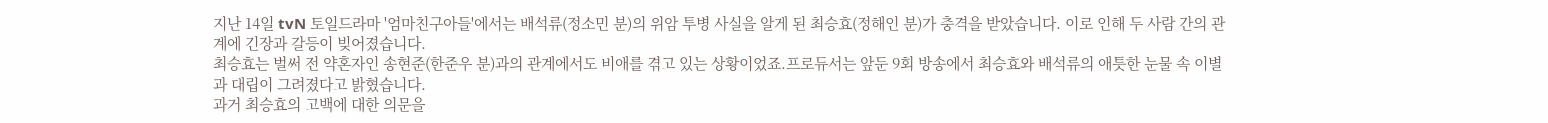지난 14일 tvN 토일드라마 '엄마친구아들'에서는 배석류(정소민 분)의 위암 투병 사실을 알게 된 최승효(정해인 분)가 충격을 받았습니다. 이로 인해 두 사람 간의 관계에 긴장과 갈등이 빚어졌습니다.
최승효는 벌써 전 약혼자인 송현준(한준우 분)과의 관계에서도 비애를 겪고 있는 상황이었죠.프로듀서는 앞둔 9회 방송에서 최승효와 배석류의 애틋한 눈물 속 이별과 대립이 그려졌다고 밝혔습니다.
과거 최승효의 고백에 대한 의문을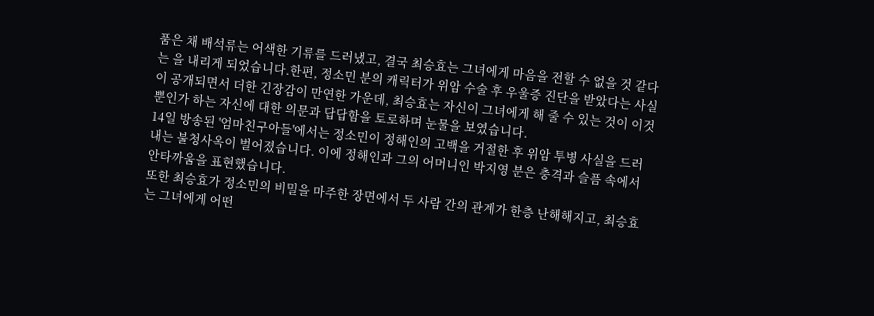품은 채 배석류는 어색한 기류를 드러냈고, 결국 최승효는 그녀에게 마음을 전할 수 없을 것 같다는 을 내리게 되었습니다.한편, 정소민 분의 캐릭터가 위암 수술 후 우울증 진단을 받았다는 사실이 공개되면서 더한 긴장감이 만연한 가운데, 최승효는 자신이 그녀에게 해 줄 수 있는 것이 이것뿐인가 하는 자신에 대한 의문과 답답함을 토로하며 눈물을 보였습니다.
14일 방송된 '엄마친구아들'에서는 정소민이 정해인의 고백을 거절한 후 위암 투병 사실을 드러내는 불청사옥이 벌어졌습니다. 이에 정해인과 그의 어머니인 박지영 분은 충격과 슬픔 속에서 안타까움을 표현했습니다.
또한 최승효가 정소민의 비밀을 마주한 장면에서 두 사람 간의 관계가 한층 난해해지고, 최승효는 그녀에게 어떤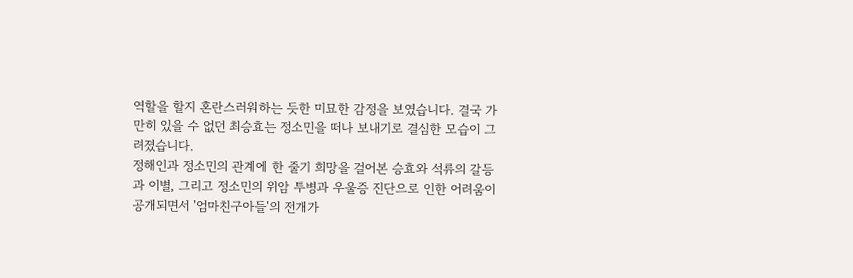역할을 할지 혼란스러워하는 듯한 미묘한 감정을 보였습니다. 결국 가만히 있을 수 없던 최승효는 정소민을 떠나 보내기로 결심한 모습이 그려졌습니다.
정해인과 정소민의 관계에 한 줄기 희망을 걸어본 승효와 석류의 갈등과 이별, 그리고 정소민의 위암 투병과 우울증 진단으로 인한 어려움이 공개되면서 '엄마친구아들'의 전개가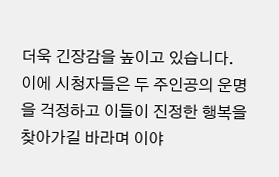더욱 긴장감을 높이고 있습니다. 이에 시청자들은 두 주인공의 운명을 걱정하고 이들이 진정한 행복을 찾아가길 바라며 이야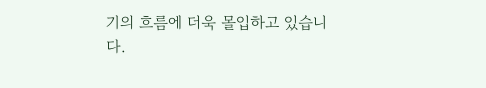기의 흐름에 더욱 몰입하고 있습니다.